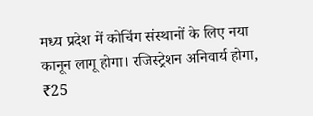मध्य प्रदेश में कोचिंग संस्थानों के लिए नया कानून लागू होगा। रजिस्ट्रेशन अनिवार्य होगा, ₹25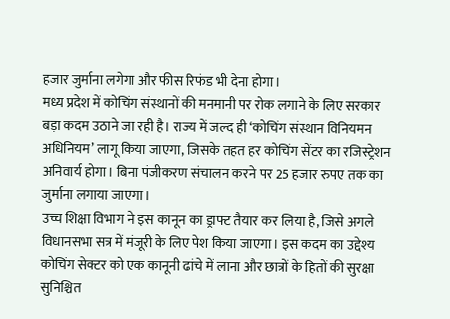हजार जुर्माना लगेगा और फीस रिफंड भी देना होगा।
मध्य प्रदेश में कोचिंग संस्थानों की मनमानी पर रोक लगाने के लिए सरकार बड़ा कदम उठाने जा रही है। राज्य में जल्द ही ‘कोचिंग संस्थान विनियमन अधिनियम’ लागू किया जाएगा, जिसके तहत हर कोचिंग सेंटर का रजिस्ट्रेशन अनिवार्य होगा। बिना पंजीकरण संचालन करने पर 25 हजार रुपए तक का जुर्माना लगाया जाएगा।
उच्च शिक्षा विभाग ने इस कानून का ड्राफ्ट तैयार कर लिया है, जिसे अगले विधानसभा सत्र में मंजूरी के लिए पेश किया जाएगा। इस कदम का उद्देश्य कोचिंग सेक्टर को एक कानूनी ढांचे में लाना और छात्रों के हितों की सुरक्षा सुनिश्चित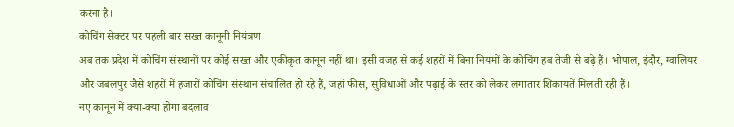करना है।
कोचिंग सेक्टर पर पहली बार सख्त कानूनी नियंत्रण
अब तक प्रदेश में कोचिंग संस्थानों पर कोई सख्त और एकीकृत कानून नहीं था। इसी वजह से कई शहरों में बिना नियमों के कोचिंग हब तेजी से बढ़े हैं। भोपाल, इंदौर, ग्वालियर और जबलपुर जैसे शहरों में हजारों कोचिंग संस्थान संचालित हो रहे हैं, जहां फीस, सुविधाओं और पढ़ाई के स्तर को लेकर लगातार शिकायतें मिलती रही हैं।
नए कानून में क्या-क्या होगा बदलाव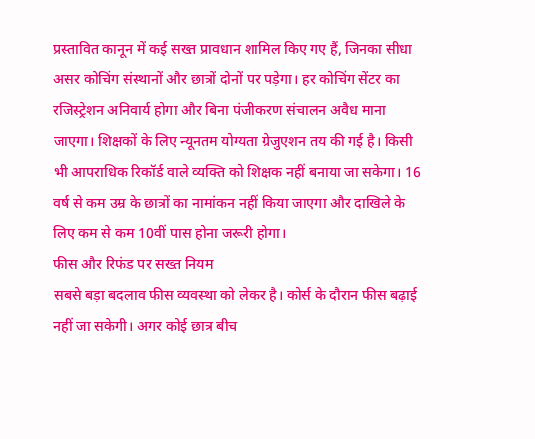प्रस्तावित कानून में कई सख्त प्रावधान शामिल किए गए हैं, जिनका सीधा असर कोचिंग संस्थानों और छात्रों दोनों पर पड़ेगा। हर कोचिंग सेंटर का रजिस्ट्रेशन अनिवार्य होगा और बिना पंजीकरण संचालन अवैध माना जाएगा। शिक्षकों के लिए न्यूनतम योग्यता ग्रेजुएशन तय की गई है। किसी भी आपराधिक रिकॉर्ड वाले व्यक्ति को शिक्षक नहीं बनाया जा सकेगा। 16 वर्ष से कम उम्र के छात्रों का नामांकन नहीं किया जाएगा और दाखिले के लिए कम से कम 10वीं पास होना जरूरी होगा।
फीस और रिफंड पर सख्त नियम
सबसे बड़ा बदलाव फीस व्यवस्था को लेकर है। कोर्स के दौरान फीस बढ़ाई नहीं जा सकेगी। अगर कोई छात्र बीच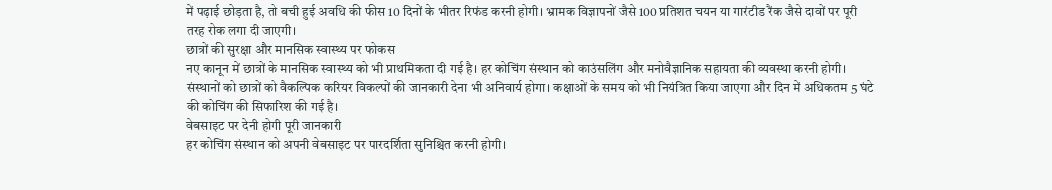में पढ़ाई छोड़ता है, तो बची हुई अवधि की फीस 10 दिनों के भीतर रिफंड करनी होगी। भ्रामक विज्ञापनों जैसे 100 प्रतिशत चयन या गारंटीड रैंक जैसे दावों पर पूरी तरह रोक लगा दी जाएगी।
छात्रों की सुरक्षा और मानसिक स्वास्थ्य पर फोकस
नए कानून में छात्रों के मानसिक स्वास्थ्य को भी प्राथमिकता दी गई है। हर कोचिंग संस्थान को काउंसलिंग और मनोवैज्ञानिक सहायता की व्यवस्था करनी होगी। संस्थानों को छात्रों को वैकल्पिक करियर विकल्पों की जानकारी देना भी अनिवार्य होगा। कक्षाओं के समय को भी नियंत्रित किया जाएगा और दिन में अधिकतम 5 घंटे की कोचिंग की सिफारिश की गई है।
वेबसाइट पर देनी होगी पूरी जानकारी
हर कोचिंग संस्थान को अपनी वेबसाइट पर पारदर्शिता सुनिश्चित करनी होगी।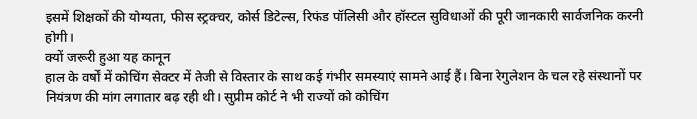इसमें शिक्षकों की योग्यता, फीस स्ट्रक्चर, कोर्स डिटेल्स, रिफंड पॉलिसी और हॉस्टल सुविधाओं की पूरी जानकारी सार्वजनिक करनी होगी।
क्यों जरूरी हुआ यह कानून
हाल के वर्षों में कोचिंग सेक्टर में तेजी से विस्तार के साथ कई गंभीर समस्याएं सामने आई हैं। बिना रेगुलेशन के चल रहे संस्थानों पर नियंत्रण की मांग लगातार बढ़ रही थी। सुप्रीम कोर्ट ने भी राज्यों को कोचिंग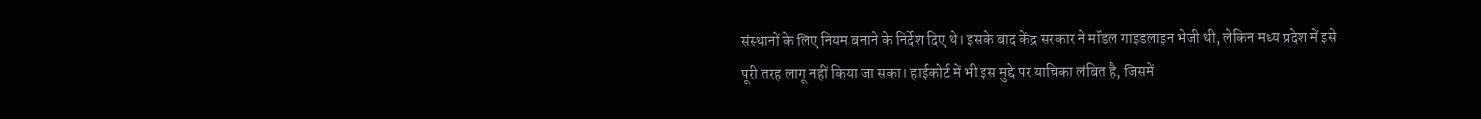संस्थानों के लिए नियम बनाने के निर्देश दिए थे। इसके बाद केंद्र सरकार ने मॉडल गाइडलाइन भेजी थी, लेकिन मध्य प्रदेश में इसे पूरी तरह लागू नहीं किया जा सका। हाईकोर्ट में भी इस मुद्दे पर याचिका लंबित है, जिसमें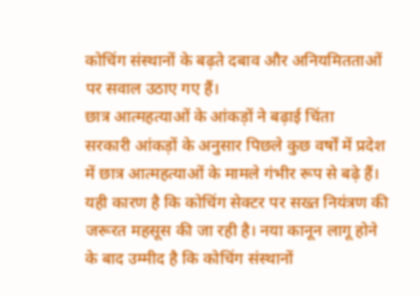कोचिंग संस्थानों के बढ़ते दबाव और अनियमितताओं पर सवाल उठाए गए हैं।
छात्र आत्महत्याओं के आंकड़ों ने बढ़ाई चिंता
सरकारी आंकड़ों के अनुसार पिछले कुछ वर्षों में प्रदेश में छात्र आत्महत्याओं के मामले गंभीर रूप से बढ़े हैं। यही कारण है कि कोचिंग सेक्टर पर सख्त नियंत्रण की जरूरत महसूस की जा रही है। नया कानून लागू होने के बाद उम्मीद है कि कोचिंग संस्थानों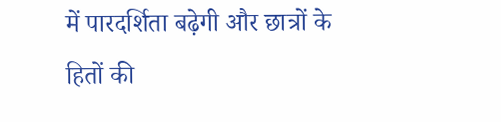में पारदर्शिता बढ़ेगी और छात्रों के हितों की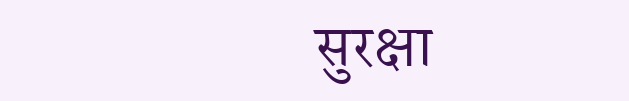सुरक्षा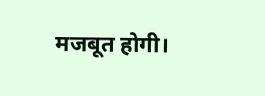मजबूत होगी।